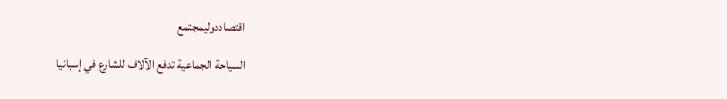اقتصاددوليمجتمع

السياحة الجماعية تدفع الآلاف للشارع في إسبانيا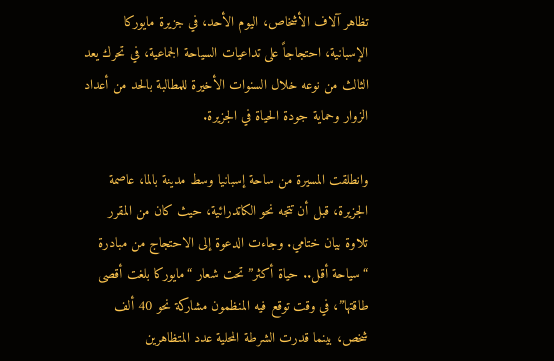تظاهر آلاف الأشخاص، اليوم الأحد، في جزيرة مايوركا الإسبانية، احتجاجاً على تداعيات السياحة الجماعية، في تحرك يعد الثالث من نوعه خلال السنوات الأخيرة للمطالبة بالحد من أعداد الزوار وحماية جودة الحياة في الجزيرة.

وانطلقت المسيرة من ساحة إسبانيا وسط مدينة بالما، عاصمة الجزيرة، قبل أن تتجه نحو الكاتدرائية، حيث كان من المقرر تلاوة بيان ختامي. وجاءت الدعوة إلى الاحتجاج من مبادرة “سياحة أقل.. حياة أكثر” تحت شعار “مايوركا بلغت أقصى طاقتها”، في وقت توقع فيه المنظمون مشاركة نحو 40 ألف شخص، بينما قدرت الشرطة المحلية عدد المتظاهرين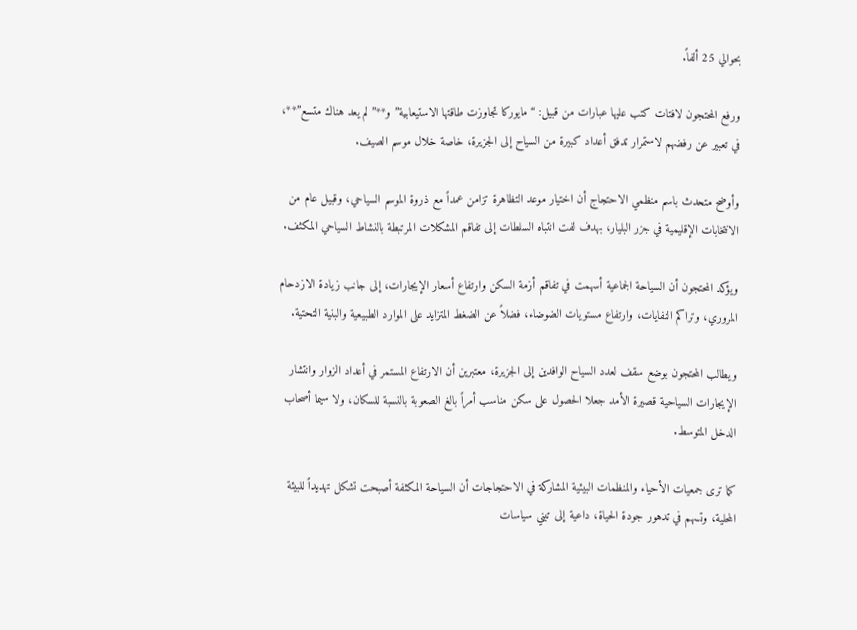بحوالي 25 ألفاً.

ورفع المحتجون لافتات كتب عليها عبارات من قبيل: “مايوركا تجاوزت طاقتها الاستيعابية” و**”لم يعد هناك متسع”**، في تعبير عن رفضهم لاستمرار تدفق أعداد كبيرة من السياح إلى الجزيرة، خاصة خلال موسم الصيف.

وأوضح متحدث باسم منظمي الاحتجاج أن اختيار موعد التظاهرة تزامن عمداً مع ذروة الموسم السياحي، وقبيل عام من الانتخابات الإقليمية في جزر البليار، بهدف لفت انتباه السلطات إلى تفاقم المشكلات المرتبطة بالنشاط السياحي المكثف.

ويؤكد المحتجون أن السياحة الجماعية أسهمت في تفاقم أزمة السكن وارتفاع أسعار الإيجارات، إلى جانب زيادة الازدحام المروري، وتراكم النفايات، وارتفاع مستويات الضوضاء، فضلاً عن الضغط المتزايد على الموارد الطبيعية والبنية التحتية.

ويطالب المحتجون بوضع سقف لعدد السياح الوافدين إلى الجزيرة، معتبرين أن الارتفاع المستمر في أعداد الزوار وانتشار الإيجارات السياحية قصيرة الأمد جعلا الحصول على سكن مناسب أمراً بالغ الصعوبة بالنسبة للسكان، ولا سيما أصحاب الدخل المتوسط.

كما ترى جمعيات الأحياء والمنظمات البيئية المشاركة في الاحتجاجات أن السياحة المكثفة أصبحت تشكل تهديداً للبيئة المحلية، وتسهم في تدهور جودة الحياة، داعية إلى تبني سياسات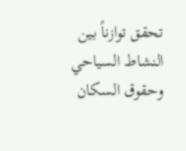تحقق توازناً بين النشاط السياحي وحقوق السكان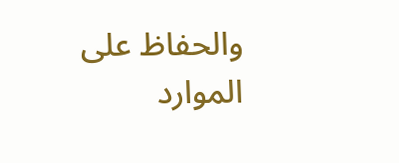والحفاظ على الموارد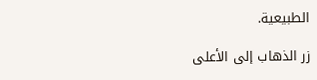الطبيعية.

زر الذهاب إلى الأعلى